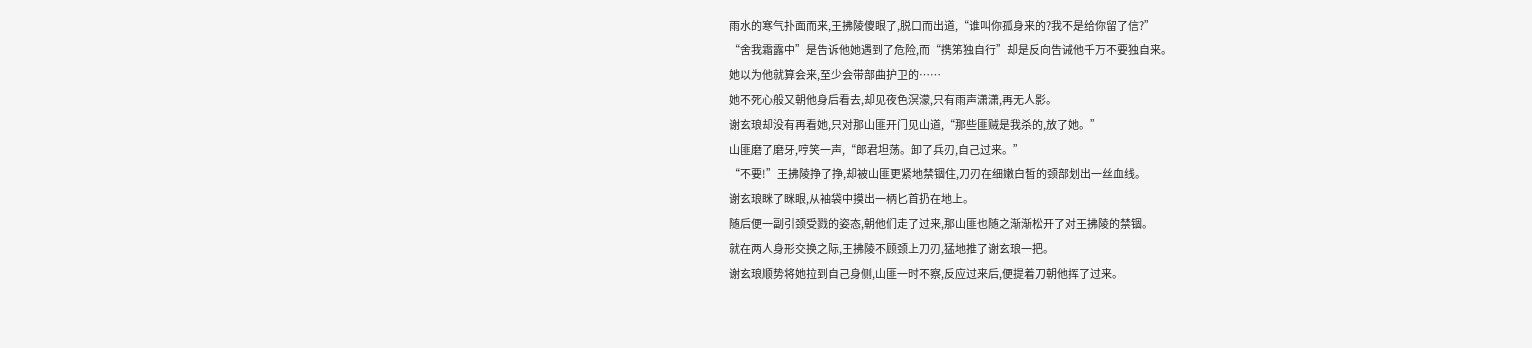雨水的寒气扑面而来,王拂陵傻眼了,脱口而出道,“谁叫你孤身来的?我不是给你留了信?”
“舍我霜露中”是告诉他她遇到了危险,而“携笫独自行”却是反向告诫他千万不要独自来。
她以为他就算会来,至少会带部曲护卫的……
她不死心般又朝他身后看去,却见夜色溟濛,只有雨声潇潇,再无人影。
谢玄琅却没有再看她,只对那山匪开门见山道,“那些匪贼是我杀的,放了她。”
山匪磨了磨牙,哼笑一声,“郎君坦荡。卸了兵刃,自己过来。”
“不要!”王拂陵挣了挣,却被山匪更紧地禁锢住,刀刃在细嫩白皙的颈部划出一丝血线。
谢玄琅眯了眯眼,从袖袋中摸出一柄匕首扔在地上。
随后便一副引颈受戮的姿态,朝他们走了过来,那山匪也随之渐渐松开了对王拂陵的禁锢。
就在两人身形交换之际,王拂陵不顾颈上刀刃,猛地推了谢玄琅一把。
谢玄琅顺势将她拉到自己身侧,山匪一时不察,反应过来后,便提着刀朝他挥了过来。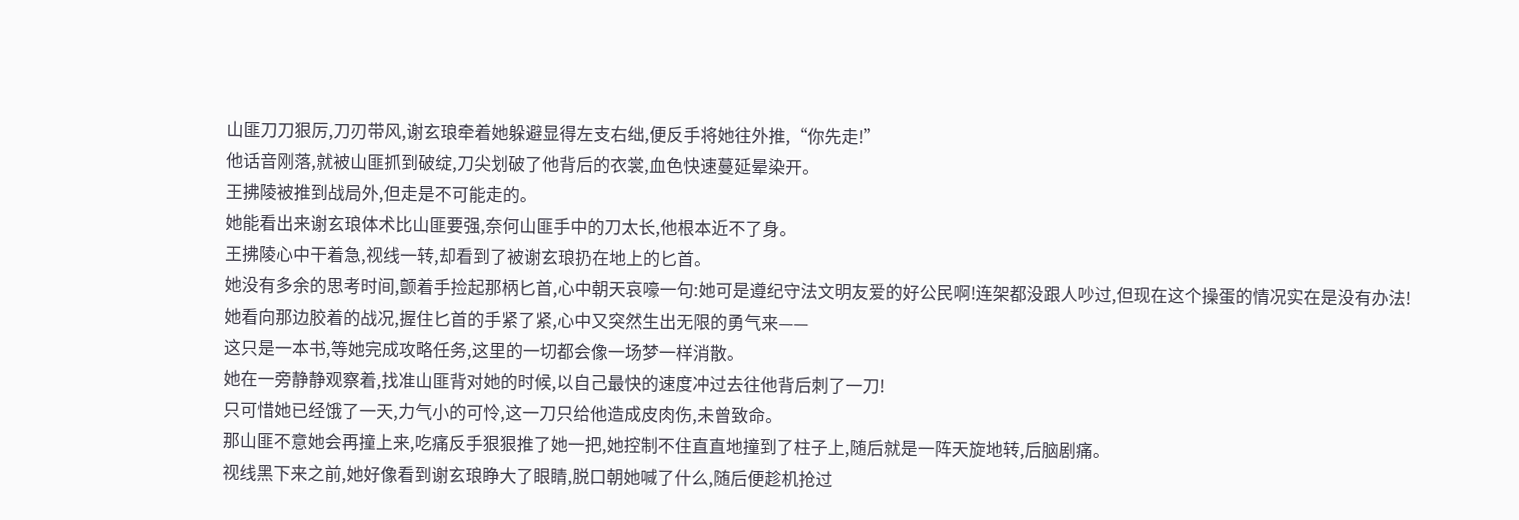山匪刀刀狠厉,刀刃带风,谢玄琅牵着她躲避显得左支右绌,便反手将她往外推,“你先走!”
他话音刚落,就被山匪抓到破绽,刀尖划破了他背后的衣裳,血色快速蔓延晕染开。
王拂陵被推到战局外,但走是不可能走的。
她能看出来谢玄琅体术比山匪要强,奈何山匪手中的刀太长,他根本近不了身。
王拂陵心中干着急,视线一转,却看到了被谢玄琅扔在地上的匕首。
她没有多余的思考时间,颤着手捡起那柄匕首,心中朝天哀嚎一句:她可是遵纪守法文明友爱的好公民啊!连架都没跟人吵过,但现在这个操蛋的情况实在是没有办法!
她看向那边胶着的战况,握住匕首的手紧了紧,心中又突然生出无限的勇气来——
这只是一本书,等她完成攻略任务,这里的一切都会像一场梦一样消散。
她在一旁静静观察着,找准山匪背对她的时候,以自己最快的速度冲过去往他背后刺了一刀!
只可惜她已经饿了一天,力气小的可怜,这一刀只给他造成皮肉伤,未曾致命。
那山匪不意她会再撞上来,吃痛反手狠狠推了她一把,她控制不住直直地撞到了柱子上,随后就是一阵天旋地转,后脑剧痛。
视线黑下来之前,她好像看到谢玄琅睁大了眼睛,脱口朝她喊了什么,随后便趁机抢过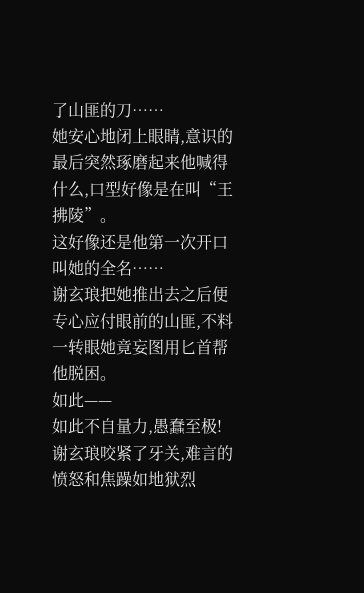了山匪的刀……
她安心地闭上眼睛,意识的最后突然琢磨起来他喊得什么,口型好像是在叫“王拂陵”。
这好像还是他第一次开口叫她的全名……
谢玄琅把她推出去之后便专心应付眼前的山匪,不料一转眼她竟妄图用匕首帮他脱困。
如此——
如此不自量力,愚蠢至极!
谢玄琅咬紧了牙关,难言的愤怒和焦躁如地狱烈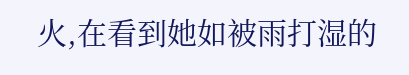火,在看到她如被雨打湿的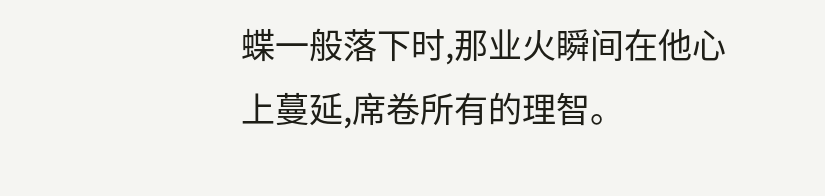蝶一般落下时,那业火瞬间在他心上蔓延,席卷所有的理智。